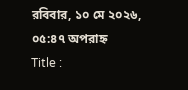রবিবার, ১০ মে ২০২৬, ০৫:৪৭ অপরাহ্ন
Title :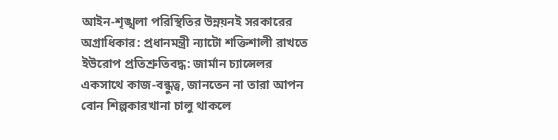আইন-শৃঙ্খলা পরিস্থিতির উন্নয়নই সরকারের অগ্রাধিকার: প্রধানমন্ত্রী ন্যাটো শক্তিশালী রাখতে ইউরোপ প্রতিশ্রুতিবদ্ধ: জার্মান চ্যান্সেলর একসাথে কাজ-বন্ধুত্ব, জানতেন না তারা আপন বোন শিল্পকারখানা চালু থাকলে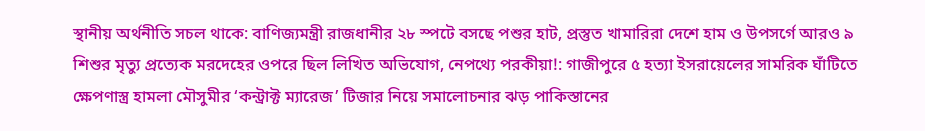স্থানীয় অর্থনীতি সচল থাকে: বাণিজ্যমন্ত্রী রাজধানীর ২৮ স্পটে বসছে পশুর হাট, প্রস্তুত খামারিরা দেশে হাম ও উপসর্গে আরও ৯ শিশুর মৃত্যু প্রত্যেক মরদেহের ওপরে ছিল লিখিত অভিযোগ, নেপথ্যে পরকীয়া!: গাজীপুরে ৫ হত্যা ইসরায়েলের সামরিক ঘাঁটিতে ক্ষেপণাস্ত্র হামলা মৌসুমীর ‘কন্ট্রাক্ট ম্যারেজ’ টিজার নিয়ে সমালোচনার ঝড় পাকিস্তানের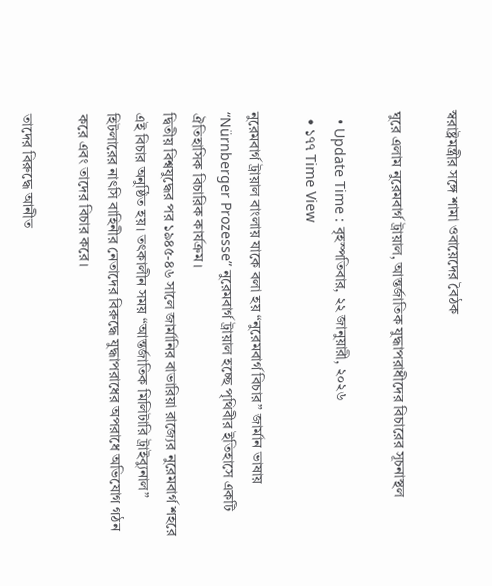স্বরাষ্ট্রমন্ত্রীর সঙ্গে শামা ওবায়েদের বৈঠক

ঘুরে এলাম নুরেমবার্গ ট্রায়াল, আন্তর্জাতিক যুদ্ধাপরাধীদের বিচারের সূচনাস্থল

  • Update Time : বৃহস্পতিবার, ২২ জানুয়ারী, ২০২৬
  • ১৭৭ Time View

নুরেমবার্গ ট্রায়াল বাংলায় যাকে বলা হয় “নুরেমবার্গ বিচার” জার্মান ভাষায় “Nürnberger Prozesse” নুরেমবার্গ ট্রায়াল হচ্ছে পৃথিবীর ইতিহাসে একটি ঐতিহাসিক বিচারিক কার্যক্রম।
দ্বিতীয় বিশ্বযুদ্ধের পর ১৯৪৫-৪৬ সালে জার্মানির বাভারিয়া রাজ্যের নুরেমবার্গ শহরে এই বিচার অনুষ্ঠিত হয়। তৎকালীন সময় “আন্তর্জাতিক মিলিটারি ট্রাইব্যুনাল” হিটলারের নাৎসি বাহিনীর নেতাদের বিরুদ্ধে যুদ্ধাপরাধের অপরাধে অভিযোগ গঠন করে এবং তাদের বিচার করে।

তাদের বিরুদ্ধে আনীত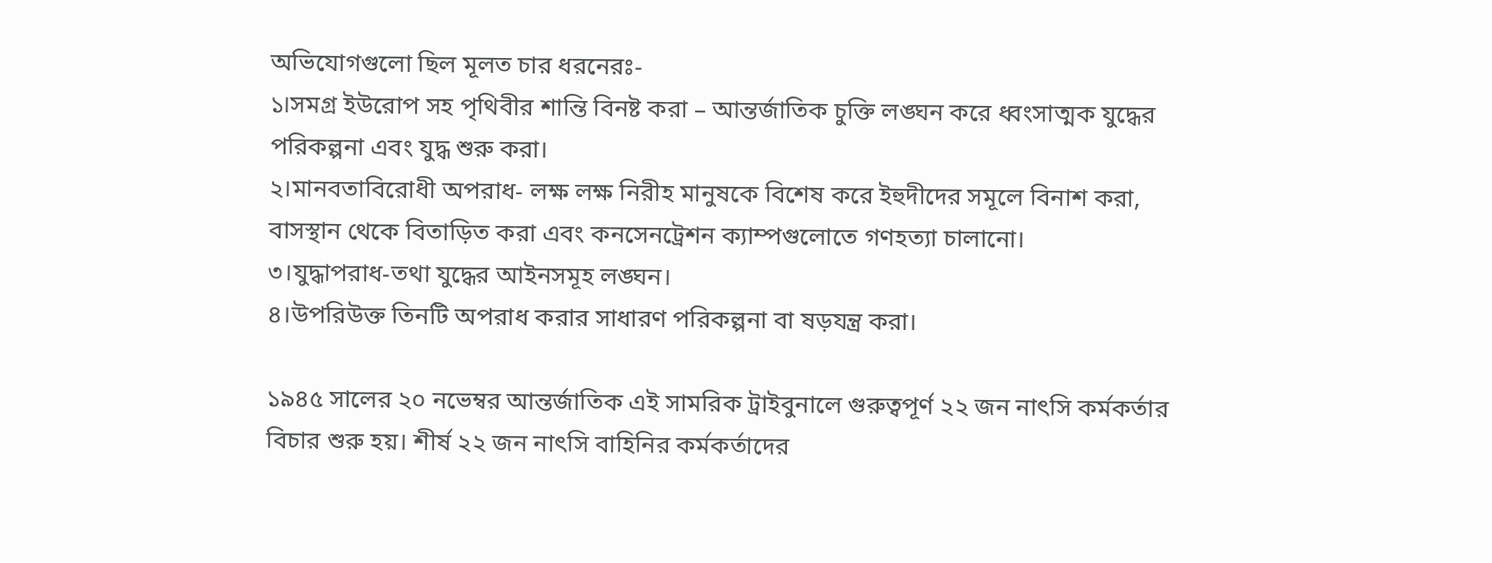অভিযোগগুলো ছিল মূলত চার ধরনেরঃ-
১।সমগ্র ইউরোপ সহ পৃথিবীর শান্তি বিনষ্ট করা – আন্তর্জাতিক চুক্তি লঙ্ঘন করে ধ্বংসাত্মক যুদ্ধের পরিকল্পনা এবং যুদ্ধ শুরু করা।
২।মানবতাবিরোধী অপরাধ- লক্ষ লক্ষ নিরীহ মানুষকে বিশেষ করে ইহুদীদের সমূলে বিনাশ করা, বাসস্থান থেকে বিতাড়িত করা এবং কনসেনট্রেশন ক্যাম্পগুলোতে গণহত্যা চালানো।
৩।যুদ্ধাপরাধ-তথা যুদ্ধের আইনসমূহ লঙ্ঘন।
৪।উপরিউক্ত তিনটি অপরাধ করার সাধারণ পরিকল্পনা বা ষড়যন্ত্র করা।

১৯৪৫ সালের ২০ নভেম্বর আন্তর্জাতিক এই সামরিক ট্রাইবুনালে গুরুত্বপূর্ণ ২২ জন নাৎসি কর্মকর্তার বিচার শুরু হয়। শীর্ষ ২২ জন নাৎসি বাহিনির কর্মকর্তাদের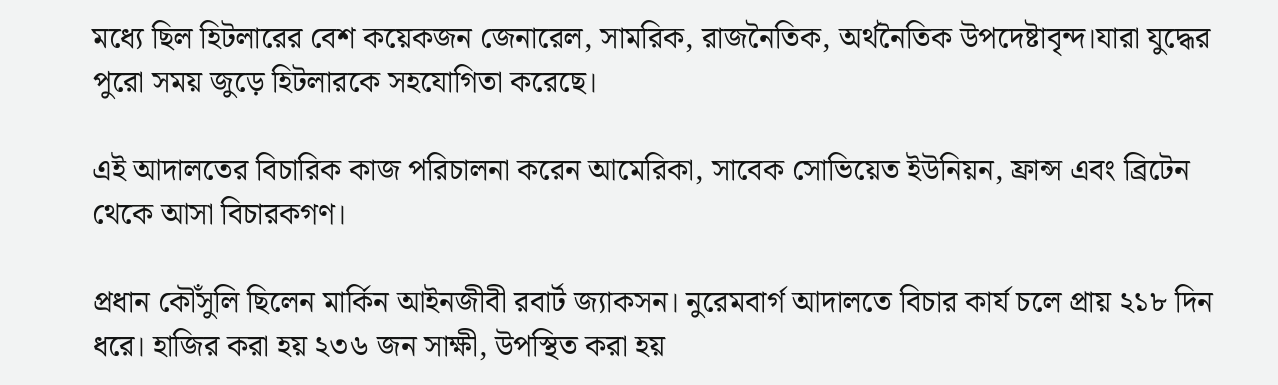মধ্যে ছিল হিটলারের বেশ কয়েকজন জেনারেল, সামরিক, রাজনৈতিক, অর্থনৈতিক উপদেষ্টাবৃন্দ।যারা যুদ্ধের পুরো সময় জুড়ে হিটলারকে সহযোগিতা করেছে।

এই আদালতের বিচারিক কাজ পরিচালনা করেন আমেরিকা, সাবেক সোভিয়েত ইউনিয়ন, ফ্রান্স এবং ব্রিটেন থেকে আসা বিচারকগণ।

প্রধান কৌঁসুলি ছিলেন মার্কিন আইনজীবী রবার্ট জ্যাকসন। নুরেমবার্গ আদালতে বিচার কার্য চলে প্রায় ২১৮ দিন ধরে। হাজির করা হয় ২৩৬ জন সাক্ষী, উপস্থিত করা হয়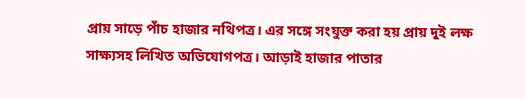প্রায় সাড়ে পাঁচ হাজার নথিপত্র। এর সঙ্গে সংযুক্ত করা হয় প্রায় দুই লক্ষ সাক্ষ্যসহ লিখিত অভিযোগপত্র। আড়াই হাজার পাতার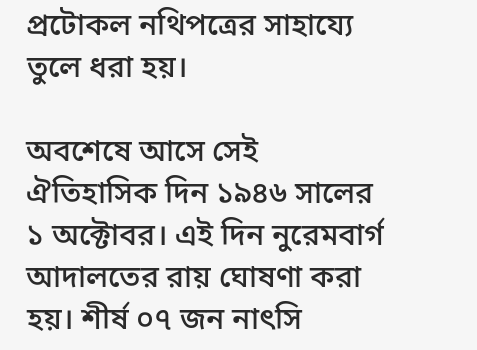প্রটোকল নথিপত্রের সাহায্যে তুলে ধরা হয়।

অবশেষে আসে সেই ঐতিহাসিক দিন ১৯৪৬ সালের ১ অক্টোবর। এই দিন নুরেমবার্গ আদালতের রায় ঘোষণা করা হয়। শীর্ষ ০৭ জন নাৎসি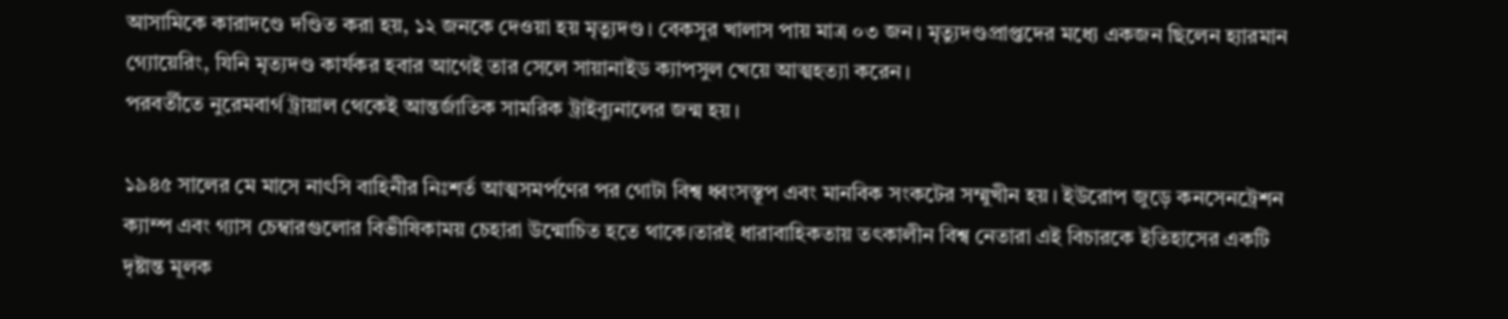আসামিকে কারাদণ্ডে দণ্ডিত করা হয়, ১২ জনকে দেওয়া হয় মৃত্যুদণ্ড। বেকসুর খালাস পায় মাত্র ০৩ জন। মৃত্যুদণ্ডপ্রাপ্তদের মধ্যে একজন ছিলেন হ্যারমান গ্যোয়েরিং, যিনি মৃত্যদণ্ড কার্যকর হবার আগেই তার সেলে সায়ানাইড ক্যাপসুল খেয়ে আত্মহত্যা করেন।
পরবর্তীতে নুরেমবার্গ ট্রায়াল থেকেই আন্তর্জাতিক সামরিক ট্রাইব্যুনালের জন্ম হয়।

১৯৪৫ সালের মে মাসে নাৎসি বাহিনীর নিঃশর্ত আত্মসমর্পণের পর গোটা বিশ্ব ধ্বংসস্তূপ এবং মানবিক সংকটের সম্মুখীন হয়। ইউরোপ জুড়ে কনসেনট্রেশন ক্যাম্প এবং গ্যাস চেম্বারগুলোর বিভীষিকাময় চেহারা উন্মোচিত হতে থাকে।তারই ধারাবাহিকতায় তৎকালীন বিশ্ব নেতারা এই বিচারকে ইতিহাসের একটি দৃষ্টান্ত মূলক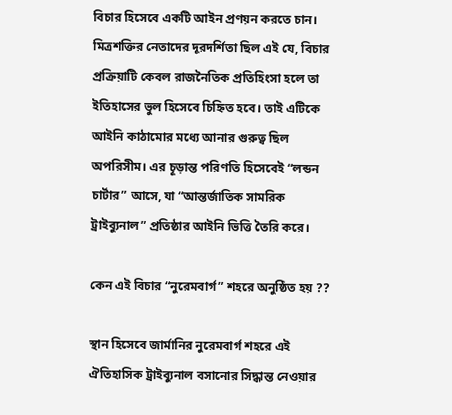বিচার হিসেবে একটি আইন প্রণয়ন করতে চান। মিত্রশক্তির নেতাদের দূরদর্শিতা ছিল এই যে, বিচার প্রক্রিয়াটি কেবল রাজনৈতিক প্রতিহিংসা হলে তা ইতিহাসের ভুল হিসেবে চিহ্নিত হবে। তাই এটিকে আইনি কাঠামোর মধ্যে আনার গুরুত্ব ছিল অপরিসীম। এর চূড়ান্ত পরিণতি হিসেবেই “লন্ডন চার্টার” আসে, যা “আন্তর্জাতিক সামরিক ট্রাইব্যুনাল” প্রতিষ্ঠার আইনি ভিত্তি তৈরি করে।

কেন এই বিচার “নুরেমবার্গ” শহরে অনুষ্ঠিত হয় ??

স্থান হিসেবে জার্মানির নুরেমবার্গ শহরে এই ঐতিহাসিক ট্রাইব্যুনাল বসানোর সিদ্ধান্ত নেওয়ার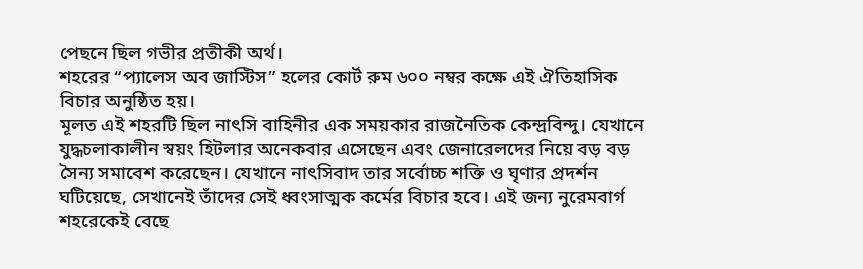পেছনে ছিল গভীর প্রতীকী অর্থ।
শহরের “প্যালেস অব জাস্টিস” হলের কোর্ট রুম ৬০০ নম্বর কক্ষে এই ঐতিহাসিক বিচার অনুষ্ঠিত হয়।
মূলত এই শহরটি ছিল নাৎসি বাহিনীর এক সময়কার রাজনৈতিক কেন্দ্রবিন্দু। যেখানে যুদ্ধচলাকালীন স্বয়ং হিটলার অনেকবার এসেছেন এবং জেনারেলদের নিয়ে বড় বড় সৈন্য সমাবেশ করেছেন। যেখানে নাৎসিবাদ তার সর্বোচ্চ শক্তি ও ঘৃণার প্রদর্শন ঘটিয়েছে, সেখানেই তাঁদের সেই ধ্বংসাত্মক কর্মের বিচার হবে। এই জন্য নুরেমবার্গ শহরেকেই বেছে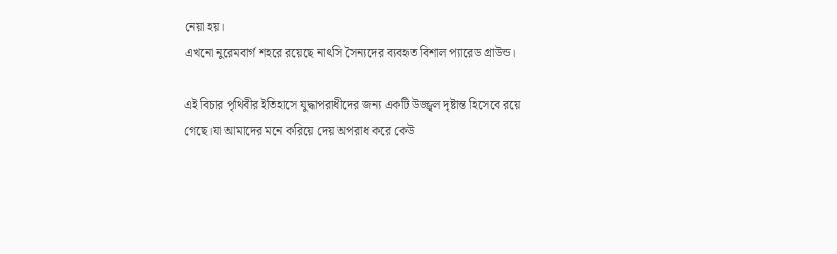নেয়া হয়।
এখনো নুরেমবার্গ শহরে রয়েছে নাৎসি সৈন্যদের ব্যবহৃত বিশাল প্যারেড গ্রাউন্ড।

এই বিচার পৃথিবীর ইতিহাসে যুদ্ধাপরাধীদের জন্য একটি উজ্জ্বল দৃষ্টান্ত হিসেবে রয়ে গেছে।যা আমাদের মনে করিয়ে দেয় অপরাধ করে কেউ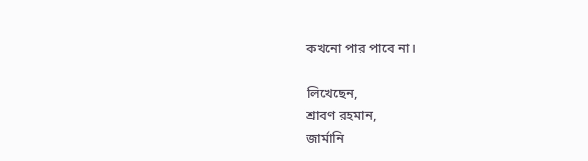কখনো পার পাবে না।

লিখেছেন,
শ্রাবণ রহমান,
জার্মানি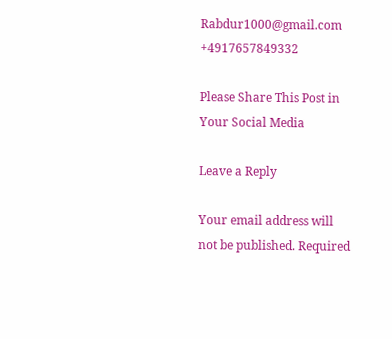Rabdur1000@gmail.com
+4917657849332

Please Share This Post in Your Social Media

Leave a Reply

Your email address will not be published. Required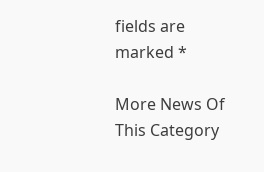fields are marked *

More News Of This Category